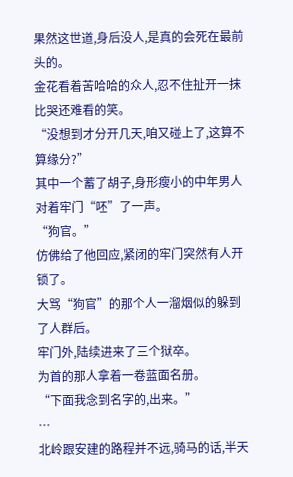果然这世道,身后没人,是真的会死在最前头的。
金花看着苦哈哈的众人,忍不住扯开一抹比哭还难看的笑。
“没想到才分开几天,咱又碰上了,这算不算缘分?”
其中一个蓄了胡子,身形瘦小的中年男人对着牢门“呸”了一声。
“狗官。”
仿佛给了他回应,紧闭的牢门突然有人开锁了。
大骂“狗官”的那个人一溜烟似的躲到了人群后。
牢门外,陆续进来了三个狱卒。
为首的那人拿着一卷蓝面名册。
“下面我念到名字的,出来。”
…
北岭跟安建的路程并不远,骑马的话,半天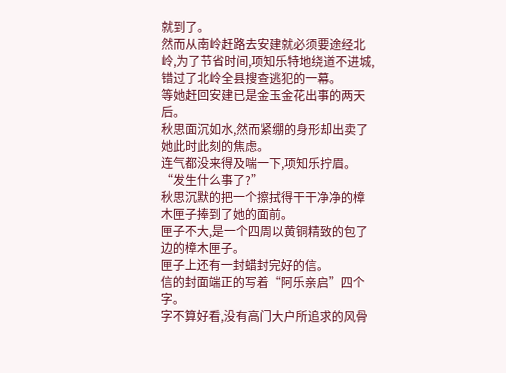就到了。
然而从南岭赶路去安建就必须要途经北岭,为了节省时间,项知乐特地绕道不进城,错过了北岭全县搜查逃犯的一幕。
等她赶回安建已是金玉金花出事的两天后。
秋思面沉如水,然而紧绷的身形却出卖了她此时此刻的焦虑。
连气都没来得及喘一下,项知乐拧眉。
“发生什么事了?”
秋思沉默的把一个擦拭得干干净净的樟木匣子捧到了她的面前。
匣子不大,是一个四周以黄铜精致的包了边的樟木匣子。
匣子上还有一封蜡封完好的信。
信的封面端正的写着“阿乐亲启”四个字。
字不算好看,没有高门大户所追求的风骨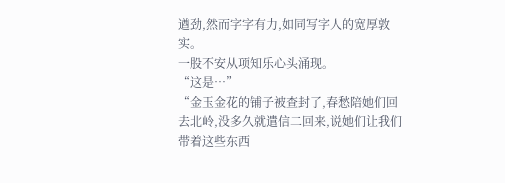遒劲,然而字字有力,如同写字人的宽厚敦实。
一股不安从项知乐心头涌现。
“这是…”
“金玉金花的铺子被查封了,春愁陪她们回去北岭,没多久就遣信二回来,说她们让我们带着这些东西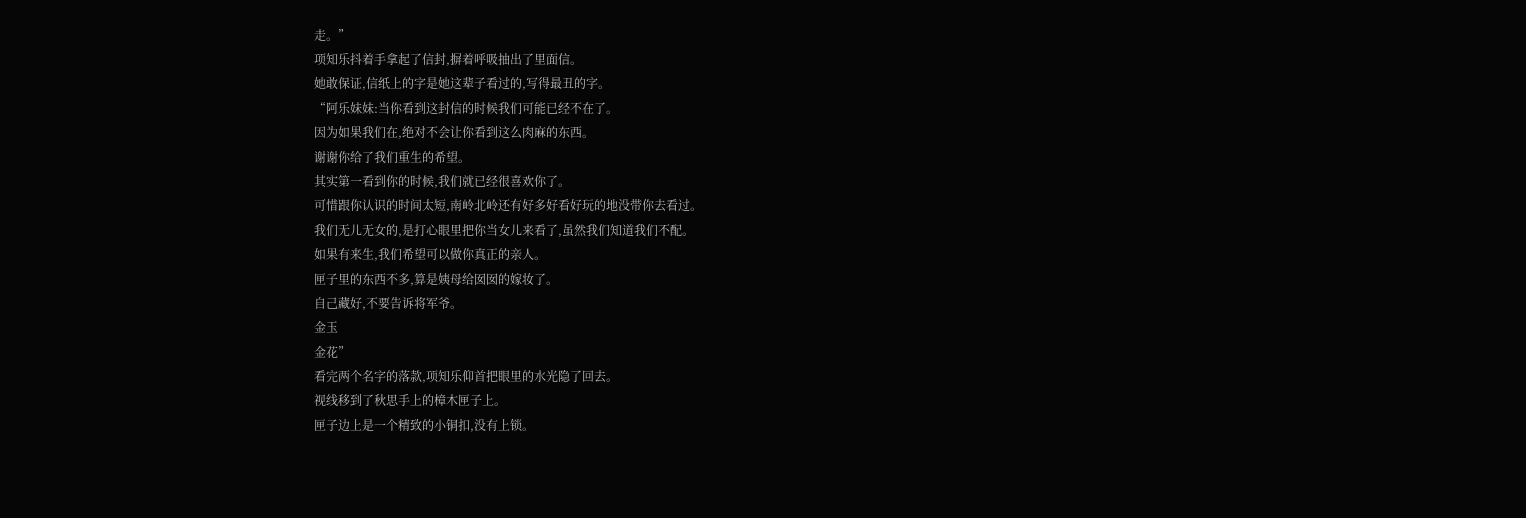走。”
项知乐抖着手拿起了信封,摒着呼吸抽出了里面信。
她敢保证,信纸上的字是她这辈子看过的,写得最丑的字。
“阿乐妹妹:当你看到这封信的时候我们可能已经不在了。
因为如果我们在,绝对不会让你看到这么肉麻的东西。
谢谢你给了我们重生的希望。
其实第一看到你的时候,我们就已经很喜欢你了。
可惜跟你认识的时间太短,南岭北岭还有好多好看好玩的地没带你去看过。
我们无儿无女的,是打心眼里把你当女儿来看了,虽然我们知道我们不配。
如果有来生,我们希望可以做你真正的亲人。
匣子里的东西不多,算是姨母给囡囡的嫁妆了。
自己藏好,不要告诉将军爷。
金玉
金花”
看完两个名字的落款,项知乐仰首把眼里的水光隐了回去。
视线移到了秋思手上的樟木匣子上。
匣子边上是一个精致的小铜扣,没有上锁。